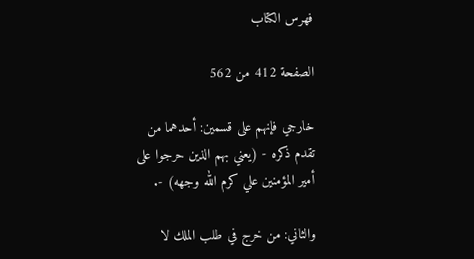فهرس الكتاب

الصفحة 412 من 562

خارجي فإنهم على قسمين: أحدهما من تقدم ذكره - (يعني بهم الذين حرجوا على أمير المؤمنين علي كرم الله وجهه) -.

والثاني: من خرج في طلب الملك لا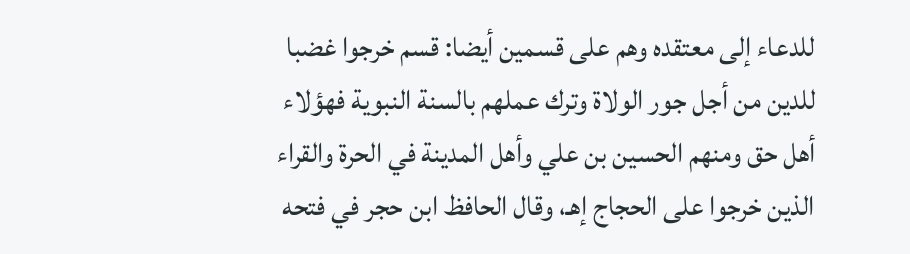للدعاء إلى معتقده وهم على قسمين أيضا: قسم خرجوا غضبا للدين من أجل جور الولاة وترك عملهم بالسنة النبوية فهؤلاء أهل حق ومنهم الحسين بن علي وأهل المدينة في الحرة والقراء الذين خرجوا على الحجاج إهـ، وقال الحافظ ابن حجر في فتحه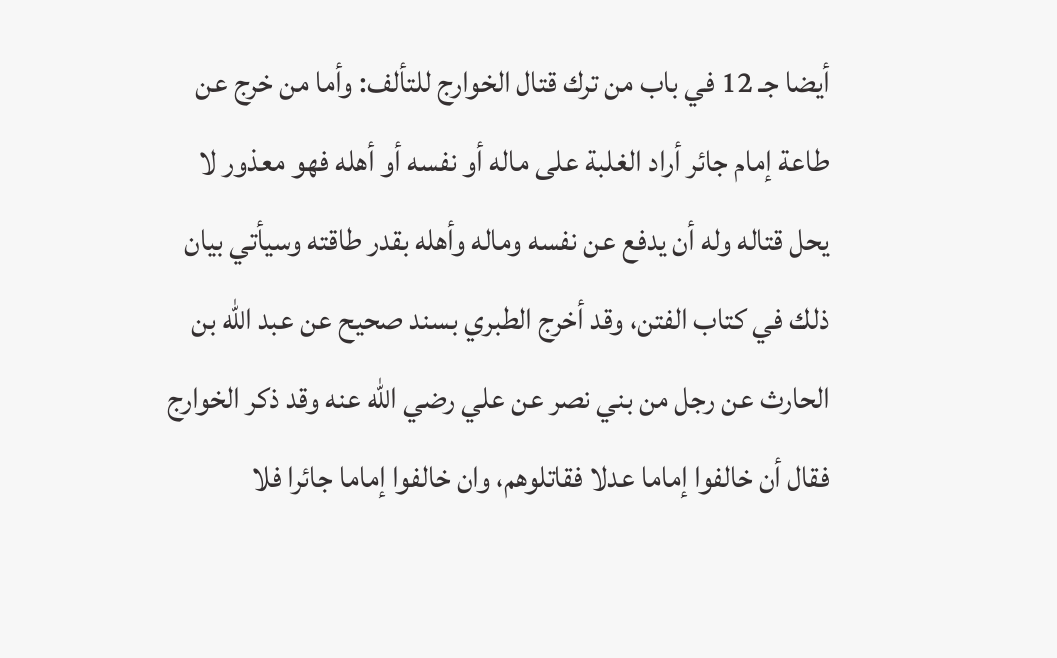أيضا جـ 12 في باب من ترك قتال الخوارج للتألف: وأما من خرج عن طاعة إمام جائر أراد الغلبة على ماله أو نفسه أو أهله فهو معذور لا يحل قتاله وله أن يدفع عن نفسه وماله وأهله بقدر طاقته وسيأتي بيان ذلك في كتاب الفتن، وقد أخرج الطبري بسند صحيح عن عبد الله بن الحارث عن رجل من بني نصر عن علي رضي الله عنه وقد ذكر الخوارج فقال أن خالفوا إماما عدلا فقاتلوهم، وان خالفوا إماما جائرا فلا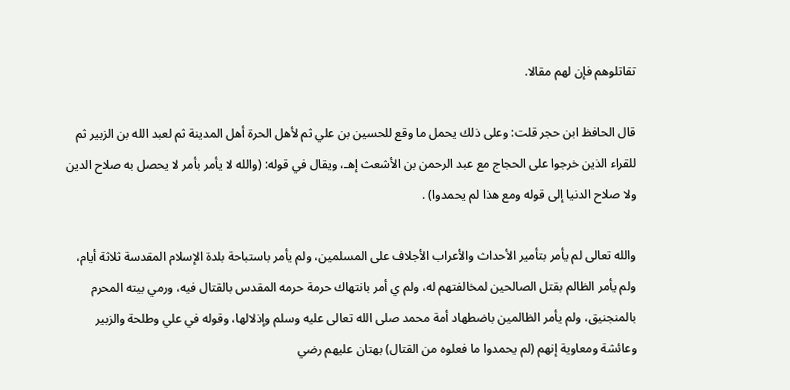تقاتلوهم فإن لهم مقالا.

قال الحافظ ابن حجر قلت: وعلى ذلك يحمل ما وقع للحسين بن علي ثم لأهل الحرة أهل المدينة ثم لعبد الله بن الزبير ثم للقراء الذين خرجوا على الحجاج مع عبد الرحمن بن الأشعث إهـ، ويقال في قوله: (والله لا يأمر بأمر لا يحصل به صلاح الدين ولا صلاح الدنيا إلى قوله ومع هذا لم يحمدوا) .

والله تعالى لم يأمر بتأمير الأحداث والأعراب الأجلاف على المسلمين، ولم يأمر باستباحة بلدة الإسلام المقدسة ثلاثة أيام، ولم يأمر الظالم بقتل الصالحين لمخالفتهم له، ولم ي أمر بانتهاك حرمة حرمه المقدس بالقتال فيه، ورمي بيته المحرم بالمنجنيق، ولم يأمر الظالمين باضطهاد أمة محمد صلى الله تعالى عليه وسلم وإذلالها، وقوله في علي وطلحة والزبير وعائشة ومعاوية إنهم (لم يحمدوا ما فعلوه من القتال) بهتان عليهم رضي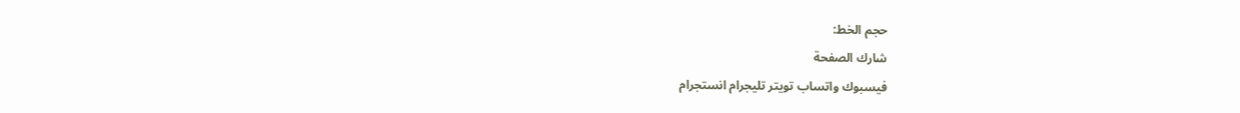حجم الخط:
شارك الصفحة
فيسبوك واتساب تويتر تليجرام انستجرام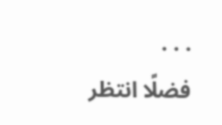. . .
فضلًا انتظر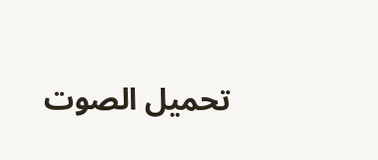تحميل الصوت